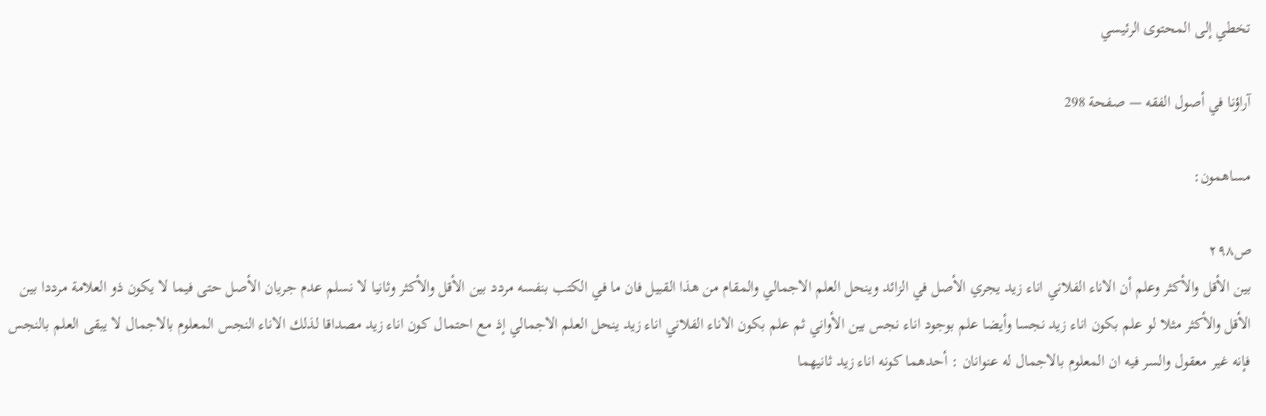تخطي إلى المحتوى الرئيسي

آراؤنا في أصول الفقه — صفحة 298

مساهمون:

ص٢٩٨
بين الأقل والأكثر وعلم أن الاناء الفلاني اناء زيد يجري الأصل في الزائد وينحل العلم الاجمالي والمقام من هذا القبيل فان ما في الكتب بنفسه مردد بين الأقل والأكثر وثانيا لا نسلم عدم جريان الأصل حتى فيما لا يكون ذو العلامة مرددا بين الأقل والأكثر مثلا لو علم بكون اناء زيد نجسا وأيضا علم بوجود اناء نجس بين الأواني ثم علم بكون الاناء الفلاني اناء زيد ينحل العلم الاجمالي إذ مع احتمال كون اناء زيد مصداقا لذلك الاناء النجس المعلوم بالاجمال لا يبقى العلم بالنجس فإنه غير معقول والسر فيه ان المعلوم بالاجمال له عنوانان : أحدهما كونه اناء زيد ثانيهما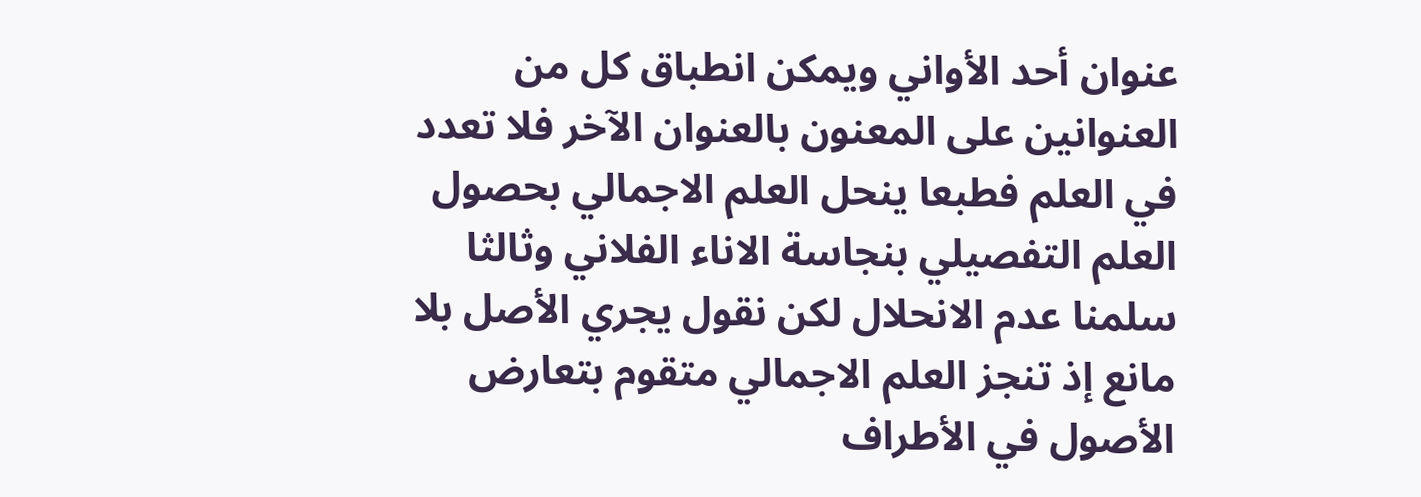عنوان أحد الأواني ويمكن انطباق كل من العنوانين على المعنون بالعنوان الآخر فلا تعدد في العلم فطبعا ينحل العلم الاجمالي بحصول العلم التفصيلي بنجاسة الاناء الفلاني وثالثا سلمنا عدم الانحلال لكن نقول يجري الأصل بلا مانع إذ تنجز العلم الاجمالي متقوم بتعارض الأصول في الأطراف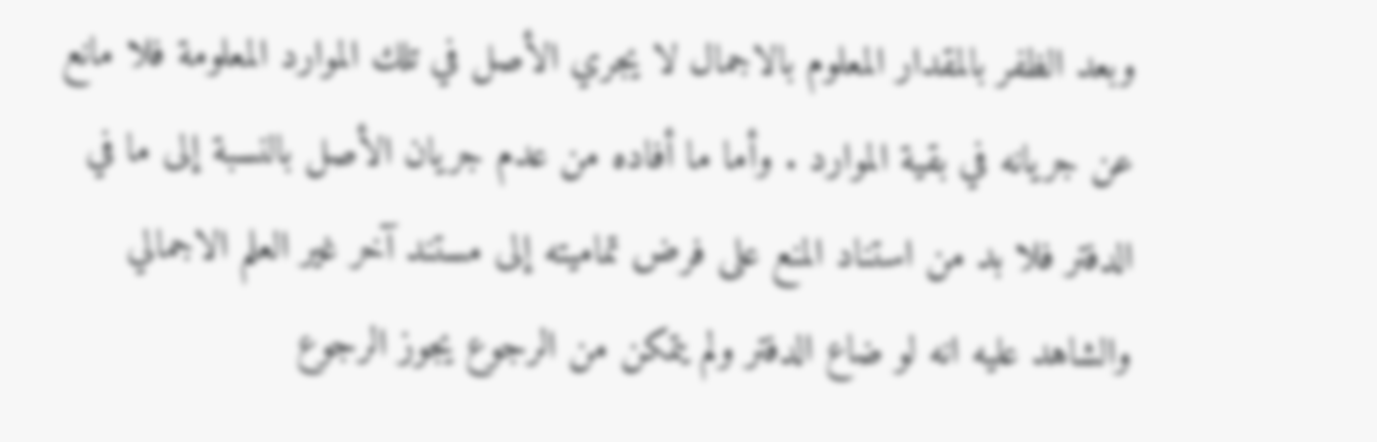وبعد الظفر بالمقدار المعلوم بالاجمال لا يجري الأصل في تلك الموارد المعلومة فلا مانع عن جريانه في بقية الموارد . وأما ما أفاده من عدم جريان الأصل بالنسبة إلى ما في الدفتر فلا بد من استناد المنع على فرض تماميته إلى مستند آخر غير العلم الاجمالي والشاهد عليه انه لو ضاع الدفتر ولم يتمكن من الرجوع يجوز الرجوع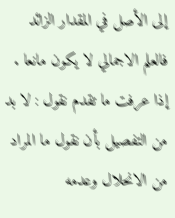إلى الأصل في المقدار الزائد فالعلم الاجمالي لا يكون مانعا . إذا عرفت ما تقدم نقول : لا بد من التفصيل بأن نقول ما المراد من الانحلال وعدمه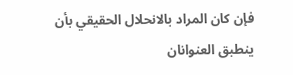فإن كان المراد بالانحلال الحقيقي بأن ينطبق العنوانان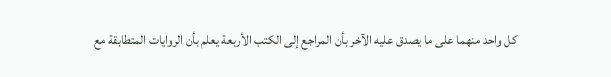كل واحد منهما على ما يصدق عليه الآخر بأن المراجع إلى الكتب الأربعة يعلم بأن الروايات المتطابقة مع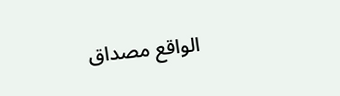الواقع مصداق